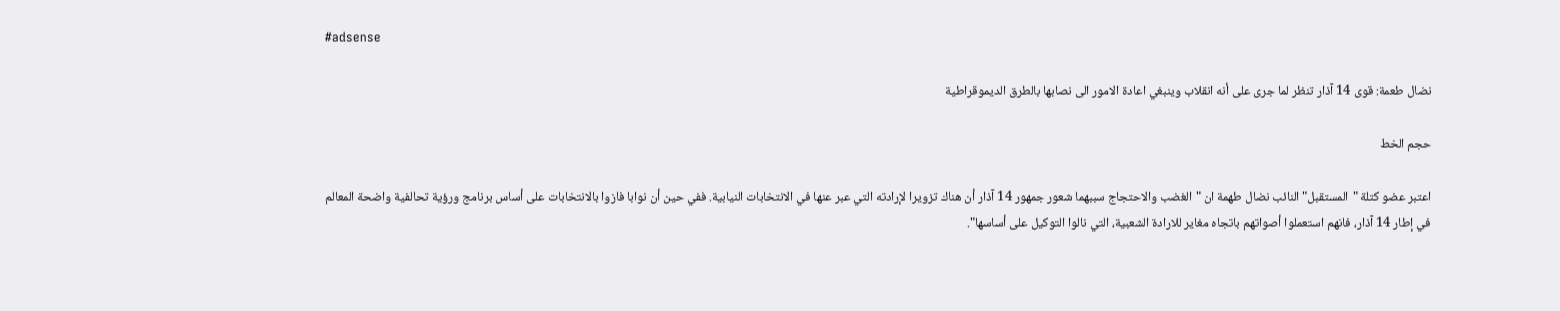#adsense

نضال طعمة: قوى 14 آذار تنظر لما جرى على أنه انقلاب وينبغي اعادة الامور الى نصابها بالطرق الديموقراطية

حجم الخط

اعتبر عضو كتلة "المستقبل" النائب نضال طهمة ان "الغضب والاحتجاج سببهما شعور جمهور 14 آذار أن هناك تزويرا لإرادته التي عبر عنها في الانتخابات النيابية. ففي حين أن نوابا فازوا بالانتخابات على أساس برنامج ورؤية تحالفية واضحة المعالم في إطار 14 آذار، فانهم استعملوا أصواتهم باتجاه مغاير للارادة الشعبية، التي نالوا التوكيل على أساسها".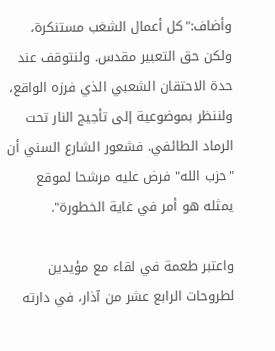وأضاف:"كل أعمال الشغب مستنكرة، ولكن حق التعبير مقدس. ولنتوقف عند حدة الاحتقان الشعبي الذي فرزه الواقع، ولننظر بموضوعية إلى تأجيج النار تحت الرماد الطائفي. فشعور الشارع السني أن "حزب الله" فرض عليه مرشحا لموقع يمثله هو أمر في غاية الخطورة".

واعتبر طعمة في لقاء مع مؤيدين لطروحات الرابع عشر من آذار، في دارته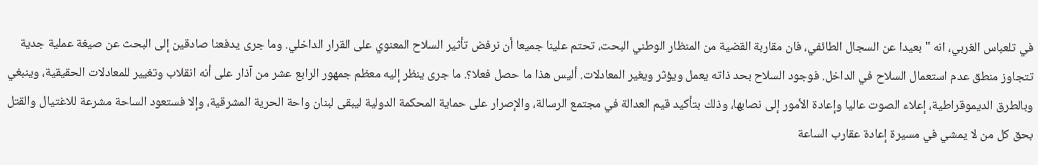في تلعباس الغربي، انه "بعيدا عن السجال الطائفي، فان مقاربة القضية من المنظار الوطني البحت، تحتم علينا جميعا أن نرفض تأثير السلاح المعنوي على القرار الداخلي. وما جرى يدفعنا صادقين إلى البحث عن صيغة عملية جدية تتجاوز منطق عدم استعمال السلاح في الداخل. فوجود السلاح بحد ذاته يعمل ويؤثر ويغير المعادلات. أليس هذا ما حصل فعلا؟. ما جرى ينظر إليه معظم جمهور الرابع عشر من آذار على أنه انقلاب وتغيير للمعادلات الحقيقية، وينبغي وبالطرق الديموقراطية، إعلاء الصوت عاليا وإعادة الأمور إلى نصابها، وذلك بتأكيد قيم العدالة في مجتمع الرسالة، والإصرار على حماية المحكمة الدولية ليبقى لبنان واحة الحرية المشرقية، وإلا فستعود الساحة مشرعة للاغتيال والقتل بحق كل من لا يمشي في مسيرة إعادة عقارب الساعة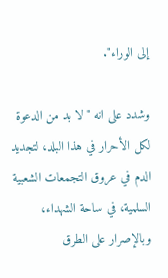إلى الوراء".

وشدد على انه "لا بد من الدعوة لكل الأحرار في هذا البلد، لتجديد الدم في عروق التجمعات الشعبية السلمية، في ساحة الشهداء، وبالإصرار على الطرق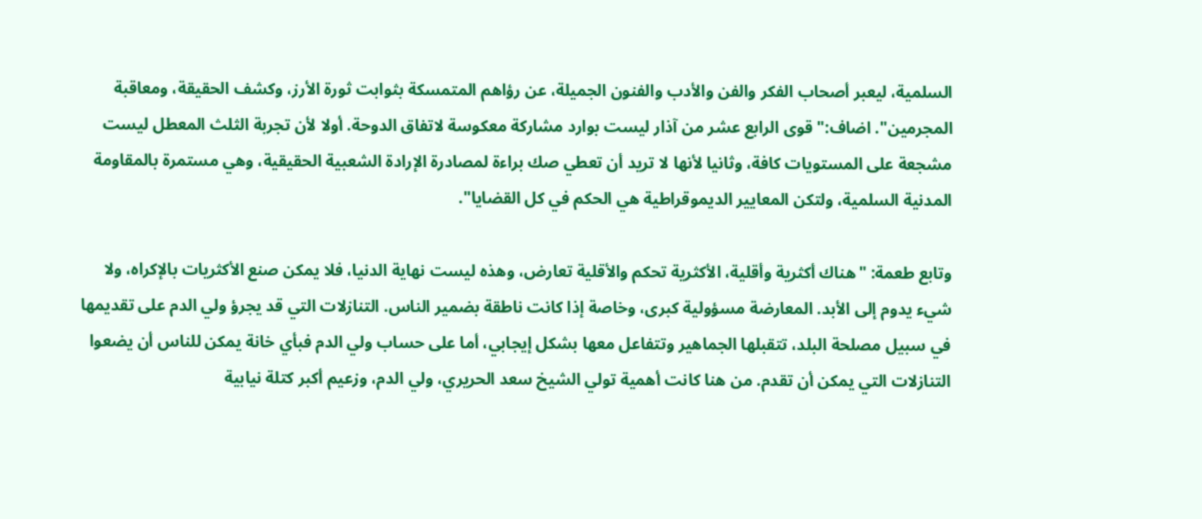السلمية، ليعبر أصحاب الفكر والفن والأدب والفنون الجميلة، عن رؤاهم المتمسكة بثوابت ثورة الأرز، وكشف الحقيقة، ومعاقبة المجرمين". اضاف:" قوى الرابع عشر من آذار ليست بوارد مشاركة معكوسة لاتفاق الدوحة. أولا لأن تجربة الثلث المعطل ليست مشجعة على المستويات كافة، وثانيا لأنها لا تريد أن تعطي صك براءة لمصادرة الإرادة الشعبية الحقيقية، وهي مستمرة بالمقاومة المدنية السلمية، ولتكن المعايير الديموقراطية هي الحكم في كل القضايا".

وتابع طعمة: "هناك أكثرية وأقلية، الأكثرية تحكم والأقلية تعارض، وهذه ليست نهاية الدنيا، فلا يمكن صنع الأكثريات بالإكراه، ولا شيء يدوم إلى الأبد. المعارضة مسؤولية كبرى، وخاصة إذا كانت ناطقة بضمير الناس. التنازلات التي قد يجرؤ ولي الدم على تقديمها في سبيل مصلحة البلد، تتقبلها الجماهير وتتفاعل معها بشكل إيجابي، أما على حساب ولي الدم فبأي خانة يمكن للناس أن يضعوا التنازلات التي يمكن أن تقدم. من هنا كانت أهمية تولي الشيخ سعد الحريري، ولي الدم، وزعيم أكبر كتلة نيابية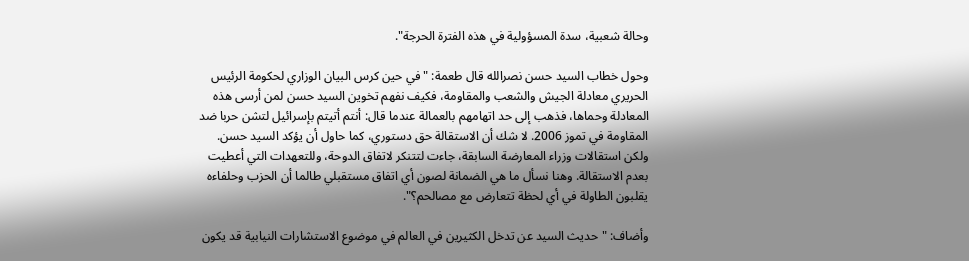وحالة شعبية، سدة المسؤولية في هذه الفترة الحرجة".

وحول خطاب السيد حسن نصرالله قال طعمة: "في حين كرس البيان الوزاري لحكومة الرئيس الحريري معادلة الجيش والشعب والمقاومة، فكيف نفهم تخوين السيد حسن لمن أرسى هذه المعادلة وحماها، فذهب إلى حد اتهامهم بالعمالة عندما قال: أنتم أتيتم بإسرائيل لتشن حربا ضد المقاومة في تموز 2006. لا شك أن الاستقالة حق دستوري، كما حاول أن يؤكد السيد حسن. ولكن استقالات وزراء المعارضة السابقة، جاءت لتتنكر لاتفاق الدوحة، وللتعهدات التي أعطيت بعدم الاستقالة. وهنا نسأل ما هي الضمانة لصون أي اتفاق مستقبلي طالما أن الحزب وحلفاءه يقلبون الطاولة في أي لحظة تتعارض مع مصالحم؟".

وأضاف: "حديث السيد عن تدخل الكثيرين في العالم في موضوع الاستشارات النيابية قد يكون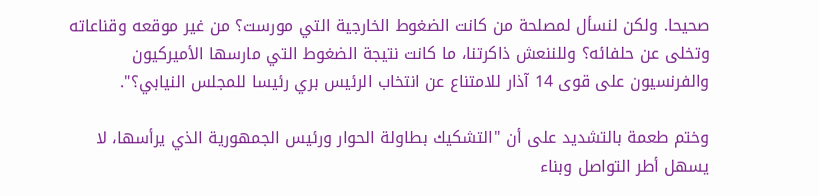صحيحا. ولكن لنسأل لمصلحة من كانت الضغوط الخارجية التي مورست؟ من غير موقعه وقناعاته وتخلى عن حلفائه؟ وللننعش ذاكرتنا، ما كانت نتيجة الضغوط التي مارسها الأميركيون والفرنسيون على قوى 14 آذار للامتناع عن انتخاب الرئيس بري رئيسا للمجلس النيابي؟".

وختم طعمة بالتشديد على أن "التشكيك بطاولة الحوار ورئيس الجمهورية الذي يرأسها، لا يسهل أطر التواصل وبناء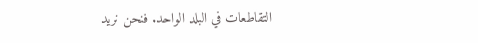التقاطعات في البلد الواحد. فنحن نريد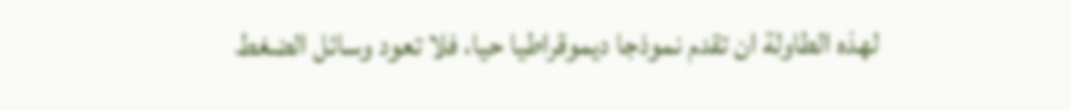لهذه الطاولة ان تقدم نموذجا ديموقراطيا حيا، فلا تعود وسائل الضغط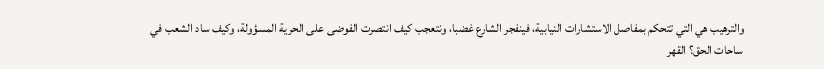والترهيب هي التي تتحكم بمفاصل الاستشارات النيابية، فينفجر الشارع غضبا، ونتعجب كيف انتصرت الفوضى على الحرية المسؤولة، وكيف ساد الشعب في ساحات الحق؟ القهر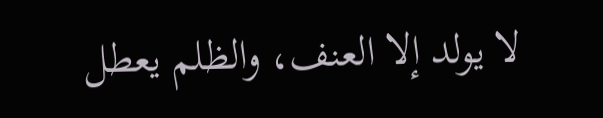لا يولد إلا العنف، والظلم يعطل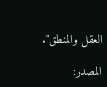العقل والمنطق".

المصدر: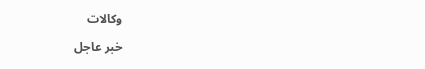وكالات

خبر عاجل